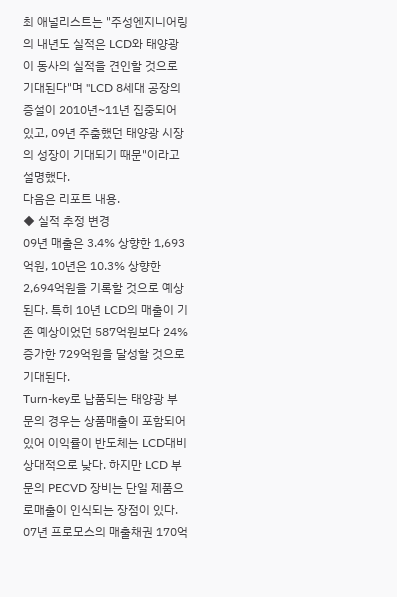최 애널리스트는 "주성엔지니어링의 내년도 실적은 LCD와 태양광이 동사의 실적을 견인할 것으로 기대된다"며 "LCD 8세대 공장의 증설이 2010년~11년 집중되어 있고, 09년 주춤했던 태양광 시장의 성장이 기대되기 때문"이라고 설명했다.
다음은 리포트 내용.
◆ 실적 추정 변경
09년 매출은 3.4% 상향한 1,693억원, 10년은 10.3% 상향한 2,694억원을 기록할 것으로 예상된다. 특히 10년 LCD의 매출이 기존 예상이었던 587억원보다 24% 증가한 729억원을 달성할 것으로 기대된다.
Turn-key로 납품되는 태양광 부문의 경우는 상품매출이 포함되어 있어 이익률이 반도체는 LCD대비 상대적으로 낮다. 하지만 LCD 부문의 PECVD 장비는 단일 제품으로매출이 인식되는 장점이 있다.
07년 프로모스의 매출채권 170억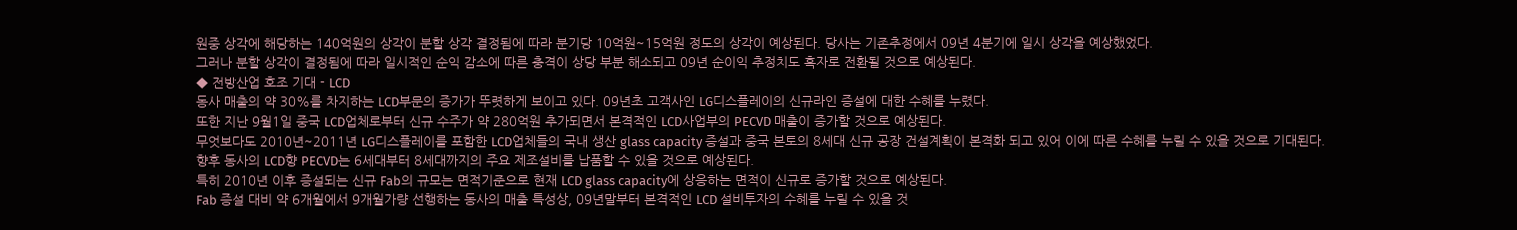원중 상각에 해당하는 140억원의 상각이 분할 상각 결정됨에 따라 분기당 10억원~15억원 정도의 상각이 예상된다. 당사는 기존추정에서 09년 4분기에 일시 상각을 예상했었다.
그러나 분할 상각이 결정됨에 따라 일시적인 순익 감소에 따른 충격이 상당 부분 해소되고 09년 순이익 추정치도 흑자로 전환될 것으로 예상된다.
◆ 전방산업 호조 기대 - LCD
동사 매출의 약 30%를 차지하는 LCD부문의 증가가 뚜렷하게 보이고 있다. 09년초 고객사인 LG디스플레이의 신규라인 증설에 대한 수혜를 누렸다.
또한 지난 9월1일 중국 LCD업체로부터 신규 수주가 약 280억원 추가되면서 본격적인 LCD사업부의 PECVD 매출이 증가할 것으로 예상된다.
무엇보다도 2010년~2011년 LG디스플레이를 포함한 LCD업체들의 국내 생산 glass capacity 증설과 중국 본토의 8세대 신규 공장 건설계획이 본격화 되고 있어 이에 따른 수혜를 누릴 수 있을 것으로 기대된다.
향후 동사의 LCD향 PECVD는 6세대부터 8세대까지의 주요 제조설비를 납품할 수 있을 것으로 예상된다.
특히 2010년 이후 증설되는 신규 Fab의 규모는 면적기준으로 현재 LCD glass capacity에 상응하는 면적이 신규로 증가할 것으로 예상된다.
Fab 증설 대비 약 6개월에서 9개월가량 선행하는 동사의 매출 특성상, 09년말부터 본격적인 LCD 설비투자의 수혜를 누릴 수 있을 것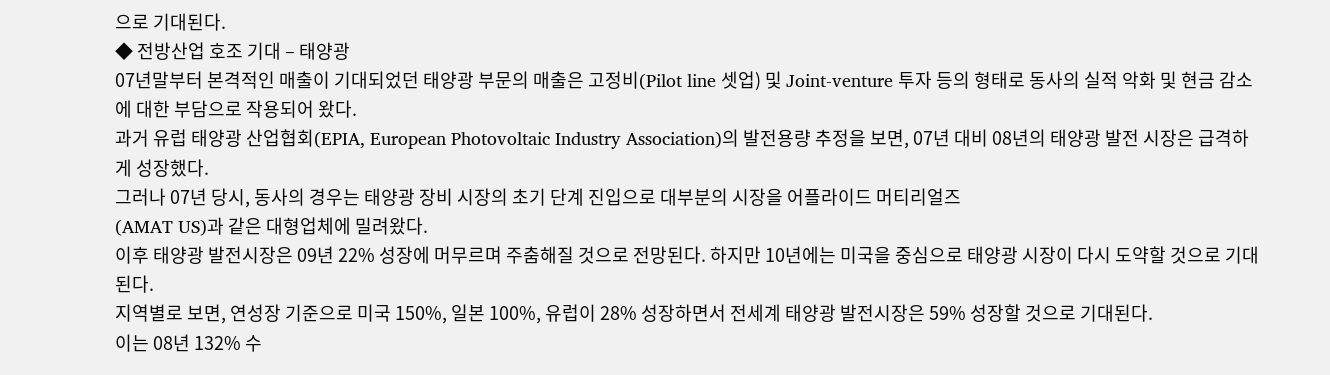으로 기대된다.
◆ 전방산업 호조 기대 – 태양광
07년말부터 본격적인 매출이 기대되었던 태양광 부문의 매출은 고정비(Pilot line 셋업) 및 Joint-venture 투자 등의 형태로 동사의 실적 악화 및 현금 감소에 대한 부담으로 작용되어 왔다.
과거 유럽 태양광 산업협회(EPIA, European Photovoltaic Industry Association)의 발전용량 추정을 보면, 07년 대비 08년의 태양광 발전 시장은 급격하게 성장했다.
그러나 07년 당시, 동사의 경우는 태양광 장비 시장의 초기 단계 진입으로 대부분의 시장을 어플라이드 머티리얼즈
(AMAT US)과 같은 대형업체에 밀려왔다.
이후 태양광 발전시장은 09년 22% 성장에 머무르며 주춤해질 것으로 전망된다. 하지만 10년에는 미국을 중심으로 태양광 시장이 다시 도약할 것으로 기대된다.
지역별로 보면, 연성장 기준으로 미국 150%, 일본 100%, 유럽이 28% 성장하면서 전세계 태양광 발전시장은 59% 성장할 것으로 기대된다.
이는 08년 132% 수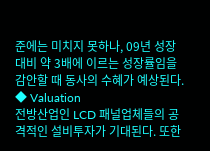준에는 미치지 못하나, 09년 성장 대비 약 3배에 이르는 성장률임을 감안할 때 동사의 수혜가 예상된다.
◆ Valuation
전방산업인 LCD 패널업체들의 공격적인 설비투자가 기대된다. 또한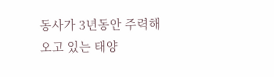동사가 3년동안 주력해오고 있는 태양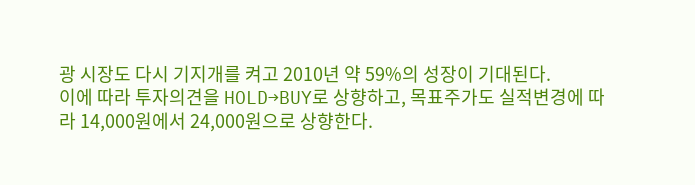광 시장도 다시 기지개를 켜고 2010년 약 59%의 성장이 기대된다.
이에 따라 투자의견을 HOLD→BUY로 상향하고, 목표주가도 실적변경에 따라 14,000원에서 24,000원으로 상향한다.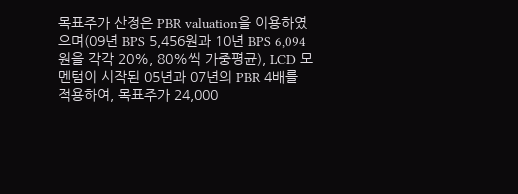목표주가 산정은 PBR valuation을 이용하였으며(09년 BPS 5,456원과 10년 BPS 6,094원을 각각 20%, 80%씩 가중평균), LCD 모멘텀이 시작된 05년과 07년의 PBR 4배를 적용하여, 목표주가 24,000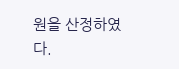원을 산정하였다.